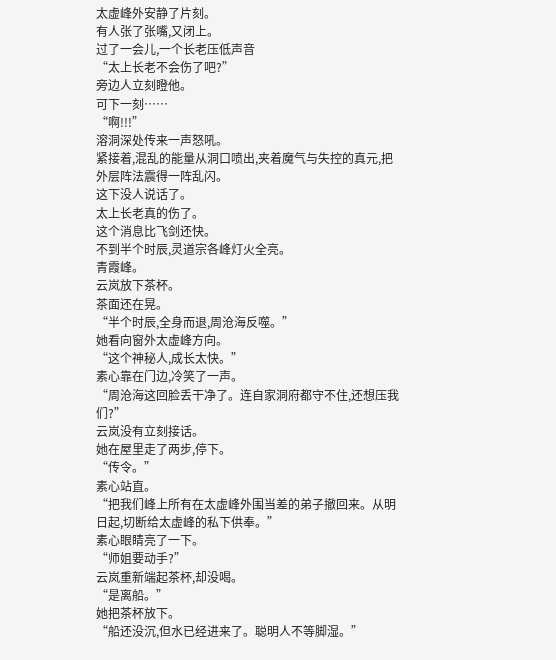太虚峰外安静了片刻。
有人张了张嘴,又闭上。
过了一会儿,一个长老压低声音
“太上长老不会伤了吧?”
旁边人立刻瞪他。
可下一刻……
“啊!!!”
溶洞深处传来一声怒吼。
紧接着,混乱的能量从洞口喷出,夹着魔气与失控的真元,把外层阵法震得一阵乱闪。
这下没人说话了。
太上长老真的伤了。
这个消息比飞剑还快。
不到半个时辰,灵道宗各峰灯火全亮。
青霞峰。
云岚放下茶杯。
茶面还在晃。
“半个时辰,全身而退,周沧海反噬。”
她看向窗外太虚峰方向。
“这个神秘人,成长太快。”
素心靠在门边,冷笑了一声。
“周沧海这回脸丢干净了。连自家洞府都守不住,还想压我们?”
云岚没有立刻接话。
她在屋里走了两步,停下。
“传令。”
素心站直。
“把我们峰上所有在太虚峰外围当差的弟子撤回来。从明日起,切断给太虚峰的私下供奉。”
素心眼睛亮了一下。
“师姐要动手?”
云岚重新端起茶杯,却没喝。
“是离船。”
她把茶杯放下。
“船还没沉,但水已经进来了。聪明人不等脚湿。”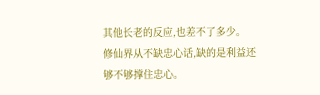其他长老的反应,也差不了多少。
修仙界从不缺忠心话,缺的是利益还够不够撑住忠心。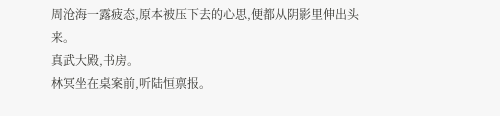周沧海一露疲态,原本被压下去的心思,便都从阴影里伸出头来。
真武大殿,书房。
林冥坐在桌案前,听陆恒禀报。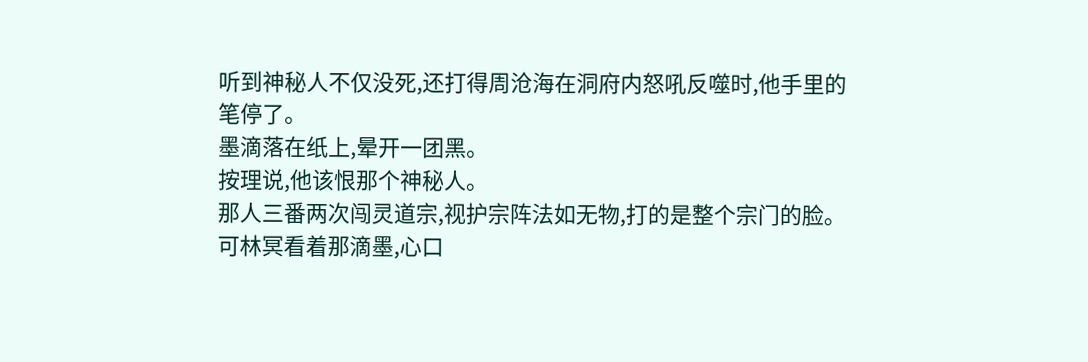听到神秘人不仅没死,还打得周沧海在洞府内怒吼反噬时,他手里的笔停了。
墨滴落在纸上,晕开一团黑。
按理说,他该恨那个神秘人。
那人三番两次闯灵道宗,视护宗阵法如无物,打的是整个宗门的脸。
可林冥看着那滴墨,心口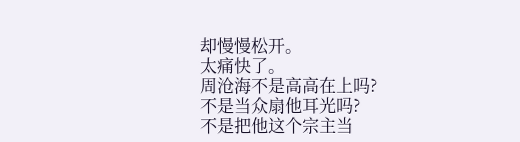却慢慢松开。
太痛快了。
周沧海不是高高在上吗?
不是当众扇他耳光吗?
不是把他这个宗主当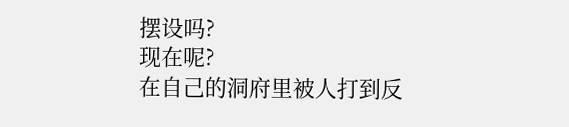摆设吗?
现在呢?
在自己的洞府里被人打到反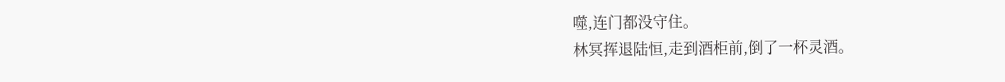噬,连门都没守住。
林冥挥退陆恒,走到酒柜前,倒了一杯灵酒。